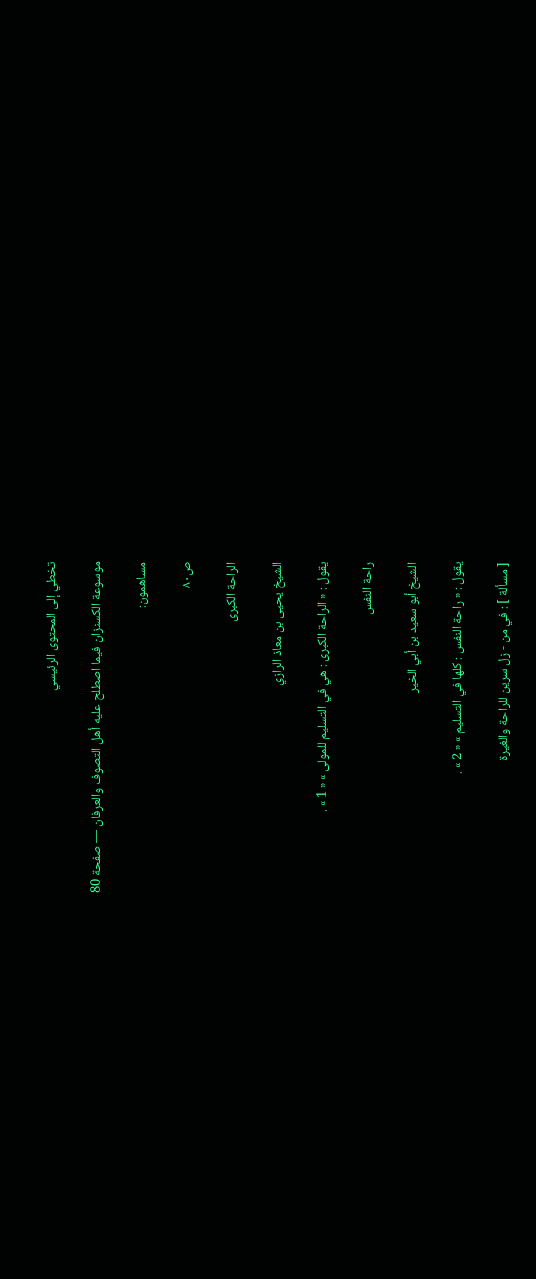تخطي إلى المحتوى الرئيسي

موسوعة الكسنزان فيما اصطلح عليه أهل التصوف والعرفان — صفحة 80

مساهمون:

ص٨٠

الراحة الكبرى

الشيخ يحيى بن معاذ الرازي

يقول : « الراحة الكبرى : هي في التسليم للمولى » « 1 » .

راحة النفس

الشيخ أبو سعيد بن أبي الخير

يقول : « راحة النفس : كلها في التسليم » « 2 » .

[ مسألة ] : في من - زل سرين للراحة والغيرة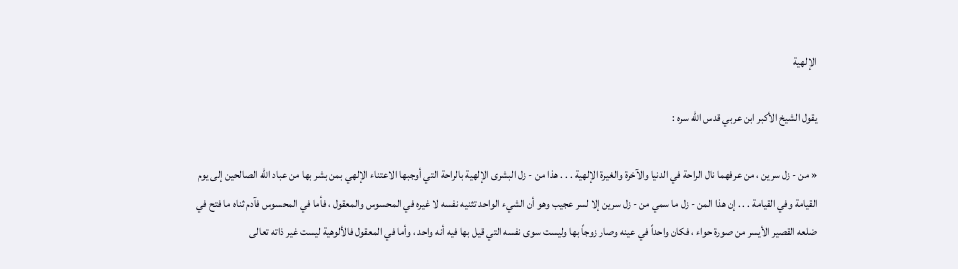الإلهية

يقول الشيخ الأكبر ابن عربي قدس الله سره :

« من - زل سرين ، من عرفهما نال الراحة في الدنيا والآخرة والغيرة الإلهية . . . هذا من - زل البشرى الإلهية بالراحة التي أوجبها الاعتناء الإلهي بمن بشر بها من عباد الله الصالحين إلى يوم القيامة وفي القيامة . . . إن هذا المن - زل ما سمي من - زل سرين إلا لسر عجيب وهو أن الشيء الواحد تثنيه نفسه لا غيره في المحسوس والمعقول ، فأما في المحسوس فآدم ثناه ما فتح في ضلعه القصير الأيسر من صورة حواء ، فكان واحداً في عينه وصار زوجاً بها وليست سوى نفسه التي قيل بها فيه أنه واحد ، وأما في المعقول فالألوهية ليست غير ذاته تعالى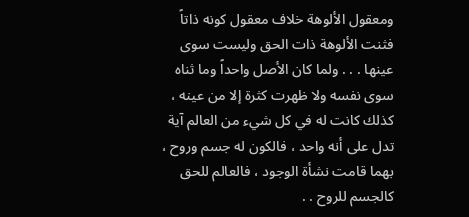ومعقول الألوهة خلاف معقول كونه ذاتاً فثنت الألوهة ذات الحق وليست سوى عينها . . . ولما كان الأصل واحداً وما ثناه سوى نفسه ولا ظهرت كثرة إلا من عينه ، كذلك كانت له في كل شيء من العالم آية تدل على أنه واحد ، فالكون له جسم وروح ، بهما قامت نشأة الوجود ، فالعالم للحق كالجسم للروح . .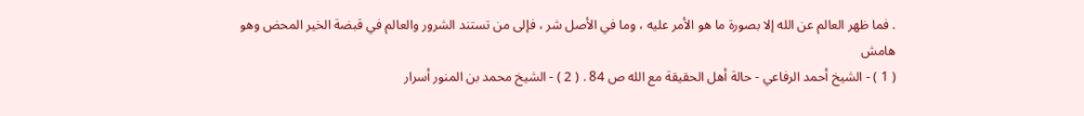. فما ظهر العالم عن الله إلا بصورة ما هو الأمر عليه ، وما في الأصل شر ، فإلى من تستند الشرور والعالم في قبضة الخير المحض وهو
هامش
( 1 ) - الشيخ أحمد الرفاعي - حالة أهل الحقيقة مع الله ص 84 . ( 2 ) - الشيخ محمد بن المنور أسرار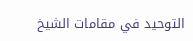التوحيد في مقامات الشيخ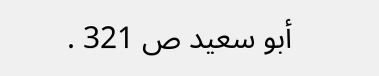أبو سعيد ص 321 .